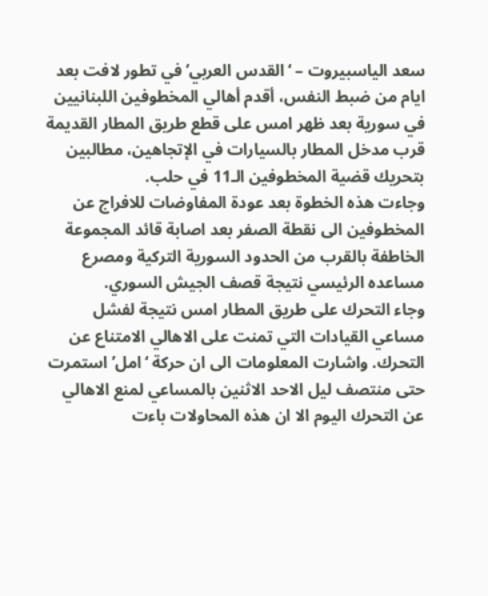سعد الياسبيروت – ‘القدس العربي’ في تطور لافت بعد ايام من ضبط النفس، أقدم أهالي المخطوفين اللبنانيين في سورية بعد ظهر امس على قطع طريق المطار القديمة قرب مدخل المطار بالسيارات في الإتجاهين، مطالبين بتحريك قضية المخطوفين الـ11 في حلب.
وجاءت هذه الخطوة بعد عودة المفاوضات للافراج عن المخطوفين الى نقطة الصفر بعد اصابة قائد المجموعة الخاطفة بالقرب من الحدود السورية التركية ومصرع مساعده الرئيسي نتيجة قصف الجيش السوري.
وجاء التحرك على طريق المطار امس نتيجة لفشل مساعي القيادات التي تمنت على الاهالي الامتناع عن التحرك. واشارت المعلومات الى ان حركة ‘امل’ استمرت حتى منتصف ليل الاحد الاثنين بالمساعي لمنع الاهالي عن التحرك اليوم الا ان هذه المحاولات باءت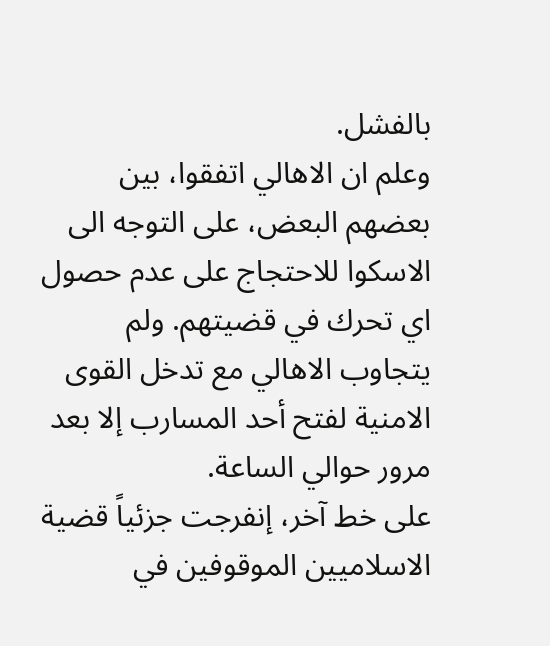بالفشل.
وعلم ان الاهالي اتفقوا، بين بعضهم البعض، على التوجه الى الاسكوا للاحتجاج على عدم حصول اي تحرك في قضيتهم. ولم يتجاوب الاهالي مع تدخل القوى الامنية لفتح أحد المسارب إلا بعد مرور حوالي الساعة.
على خط آخر، إنفرجت جزئياً قضية الاسلاميين الموقوفين في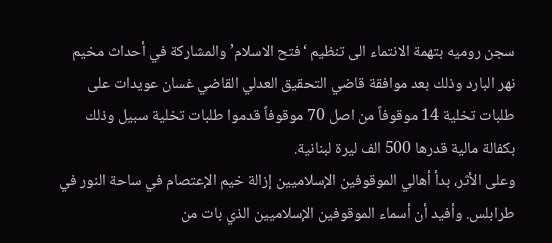سجن روميه بتهمة الانتماء الى تنظيم ‘فتح الاسلام’ والمشاركة في أحداث مخيم نهر البارد وذلك بعد موافقة قاضي التحقيق العدلي القاضي غسان عويدات على طلبات تخلية 14 موقوفاً من اصل 70 موقوفاً قدموا طلبات تخلية سبيل وذلك بكفالة مالية قدرها 500 الف ليرة لبنانية.
وعلى الأثر، بدأ أهالي الموقوفين الإسلاميين إزالة خيم الإعتصام في ساحة النور في طرابلس. وأفيد أن أسماء الموقوفين الإسلاميين الذي بات من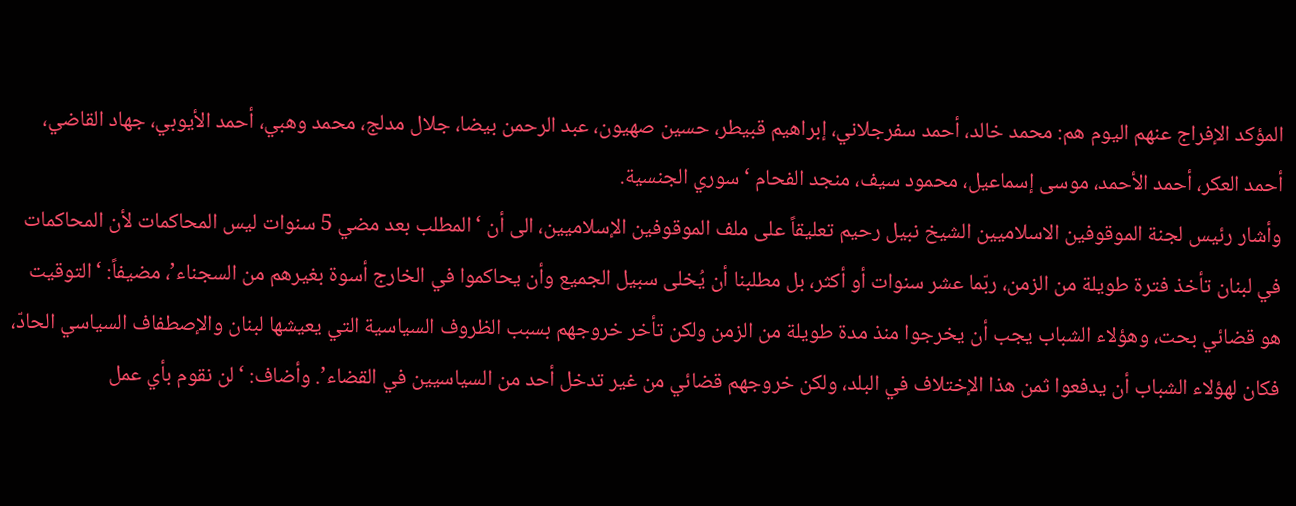المؤكد الإفراج عنهم اليوم هم: محمد خالد، أحمد سفرجلاني، إبراهيم قبيطر، حسين صهيون، عبد الرحمن بيضا، جلال مدلج، محمد وهبي، أحمد الأيوبي، جهاد القاضي، أحمد العكر، أحمد الأحمد، موسى إسماعيل، محمود سيف، منجد الفحام ‘سوري الجنسية.
وأشار رئيس لجنة الموقوفين الاسلاميين الشيخ نبيل رحيم تعليقاً على ملف الموقوفين الإسلاميين، الى أن ‘المطلب بعد مضي 5 سنوات ليس المحاكمات لأن المحاكمات في لبنان تأخذ فترة طويلة من الزمن، ربّما عشر سنوات أو أكثر، بل مطلبنا أن يُخلى سبيل الجميع وأن يحاكموا في الخارج أسوة بغيرهم من السجناء’، مضيفاً: ‘التوقيت هو قضائي بحت، وهؤلاء الشباب يجب أن يخرجوا منذ مدة طويلة من الزمن ولكن تأخر خروجهم بسبب الظروف السياسية التي يعيشها لبنان والإصطفاف السياسي الحادّ، فكان لهؤلاء الشباب أن يدفعوا ثمن هذا الإختلاف في البلد، ولكن خروجهم قضائي من غير تدخل أحد من السياسيين في القضاء’. وأضاف: ‘لن نقوم بأي عمل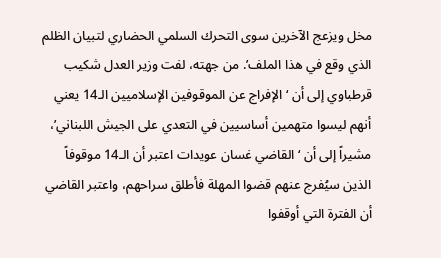مخل ويزعج الآخرين سوى التحرك السلمي الحضاري لتبيان الظلم الذي وقع في هذا الملف’. من جهته، لفت وزير العدل شكيب قرطباوي إلى أن ‘الإفراج عن الموقوفين الإسلاميين الـ14 يعني أنهم ليسوا متهمين أساسيين في التعدي على الجيش اللبناني’، مشيراً إلى أن ‘القاضي غسان عويدات اعتبر أن الـ14 موقوفاً الذين سيُفرج عنهم قضوا المهلة فأطلق سراحهم، واعتبر القاضي أن الفترة التي أوقفوا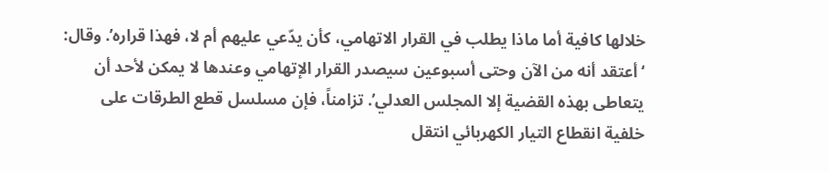خلالها كافية أما ماذا يطلب في القرار الاتهامي، كأن يدّعي عليهم أم لا، فهذا قراره’. وقال: ‘أعتقد أنه من الآن وحتى أسبوعين سيصدر القرار الإتهامي وعندها لا يمكن لأحد أن يتعاطى بهذه القضية إلا المجلس العدلي’. تزامناً، فإن مسلسل قطع الطرقات على خلفية انقطاع التيار الكهربائي انتقل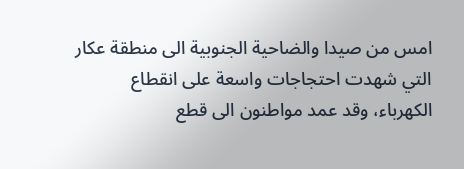امس من صيدا والضاحية الجنوبية الى منطقة عكار التي شهدت احتجاجات واسعة على انقطاع الكهرباء، وقد عمد مواطنون الى قطع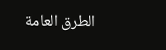الطرق العامة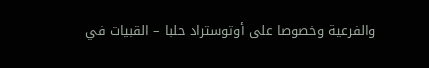والفرعية وخصوصا على أوتوستراد حلبا – القبيات في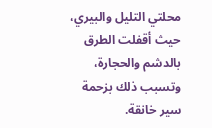محلتي التليل والبيري، حيث أقفلت الطرق بالدشم والحجارة، وتسبب ذلك بزحمة سير خانقة.